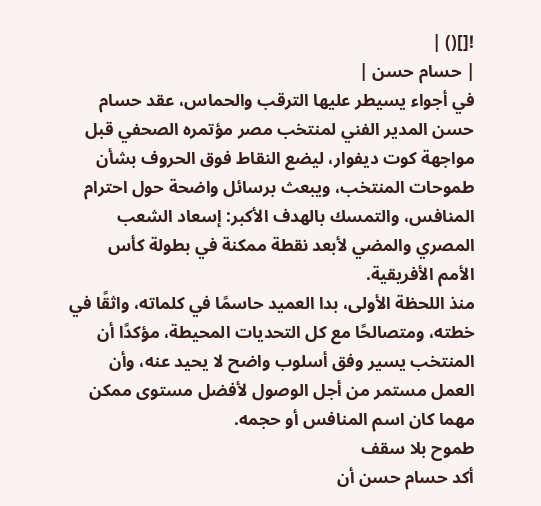![]() |
| حسام حسن |
في أجواء يسيطر عليها الترقب والحماس، عقد حسام حسن المدير الفني لمنتخب مصر مؤتمره الصحفي قبل مواجهة كوت ديفوار، ليضع النقاط فوق الحروف بشأن طموحات المنتخب، ويبعث برسائل واضحة حول احترام المنافس، والتمسك بالهدف الأكبر: إسعاد الشعب المصري والمضي لأبعد نقطة ممكنة في بطولة كأس الأمم الأفريقية.
منذ اللحظة الأولى، بدا العميد حاسمًا في كلماته، واثقًا في خطته، ومتصالحًا مع كل التحديات المحيطة، مؤكدًا أن المنتخب يسير وفق أسلوب واضح لا يحيد عنه، وأن العمل مستمر من أجل الوصول لأفضل مستوى ممكن مهما كان اسم المنافس أو حجمه.
طموح بلا سقف
أكد حسام حسن أن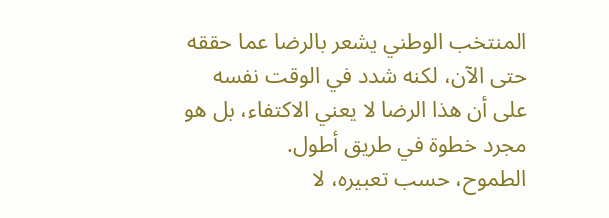المنتخب الوطني يشعر بالرضا عما حققه حتى الآن، لكنه شدد في الوقت نفسه على أن هذا الرضا لا يعني الاكتفاء، بل هو مجرد خطوة في طريق أطول.
الطموح، حسب تعبيره، لا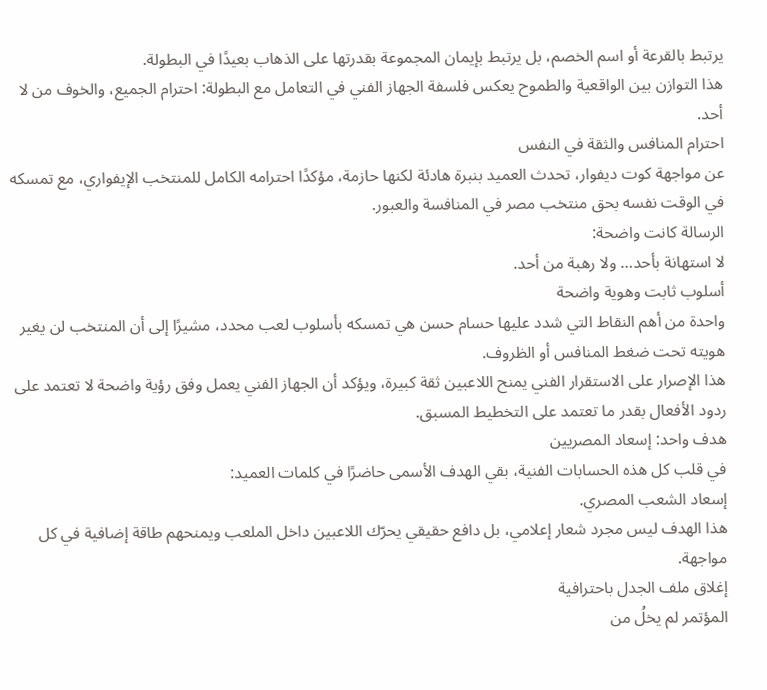يرتبط بالقرعة أو اسم الخصم، بل يرتبط بإيمان المجموعة بقدرتها على الذهاب بعيدًا في البطولة.
هذا التوازن بين الواقعية والطموح يعكس فلسفة الجهاز الفني في التعامل مع البطولة: احترام الجميع، والخوف من لا أحد.
احترام المنافس والثقة في النفس
عن مواجهة كوت ديفوار، تحدث العميد بنبرة هادئة لكنها حازمة، مؤكدًا احترامه الكامل للمنتخب الإيفواري، مع تمسكه في الوقت نفسه بحق منتخب مصر في المنافسة والعبور.
الرسالة كانت واضحة:
لا استهانة بأحد… ولا رهبة من أحد.
أسلوب ثابت وهوية واضحة
واحدة من أهم النقاط التي شدد عليها حسام حسن هي تمسكه بأسلوب لعب محدد، مشيرًا إلى أن المنتخب لن يغير هويته تحت ضغط المنافس أو الظروف.
هذا الإصرار على الاستقرار الفني يمنح اللاعبين ثقة كبيرة، ويؤكد أن الجهاز الفني يعمل وفق رؤية واضحة لا تعتمد على ردود الأفعال بقدر ما تعتمد على التخطيط المسبق.
هدف واحد: إسعاد المصريين
في قلب كل هذه الحسابات الفنية، بقي الهدف الأسمى حاضرًا في كلمات العميد:
إسعاد الشعب المصري.
هذا الهدف ليس مجرد شعار إعلامي، بل دافع حقيقي يحرّك اللاعبين داخل الملعب ويمنحهم طاقة إضافية في كل مواجهة.
إغلاق ملف الجدل باحترافية
المؤتمر لم يخلُ من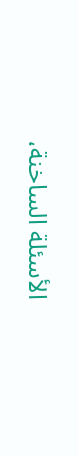الأسئلة الساخنة،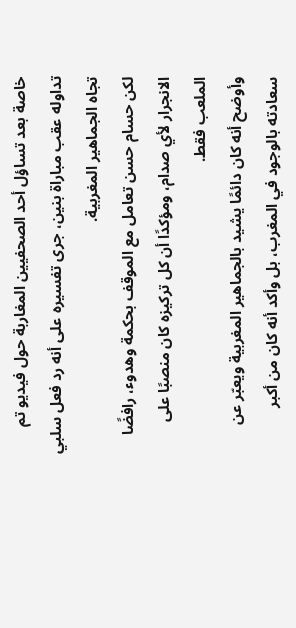خاصة بعد تساؤل أحد الصحفيين المغاربة حول فيديو تم تداوله عقب مباراة بنين، جرى تفسيره على أنه رد فعل سلبي تجاه الجماهير المغربية.
لكن حسام حسن تعامل مع الموقف بحكمة وهدوء، رافضًا الانجرار لأي صدام، ومؤكدًا أن كل تركيزه كان منصبًا على الملعب فقط.
وأوضح أنه كان دائمًا يشيد بالجماهير المغربية ويعبّر عن سعادته بالوجود في المغرب، بل وأكد أنه كان من أكبر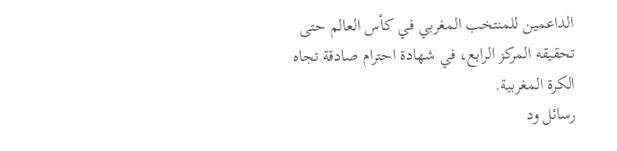الداعمين للمنتخب المغربي في كأس العالم حتى تحقيقه المركز الرابع، في شهادة احترام صادقة تجاه الكرة المغربية.
رسائل ود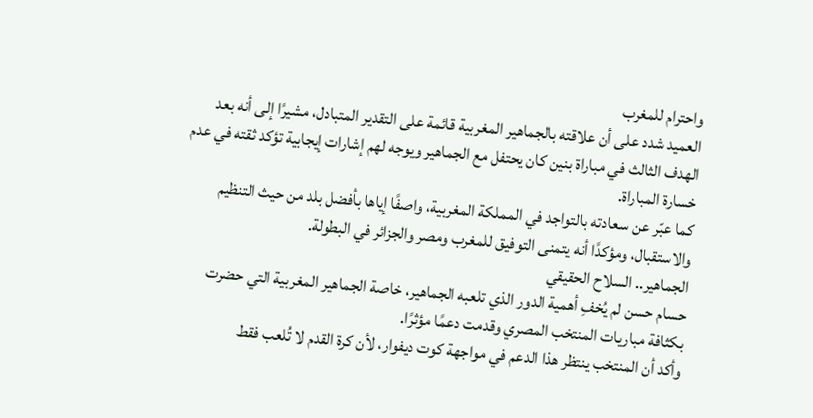واحترام للمغرب
العميد شدد على أن علاقته بالجماهير المغربية قائمة على التقدير المتبادل، مشيرًا إلى أنه بعد الهدف الثالث في مباراة بنين كان يحتفل مع الجماهير ويوجه لهم إشارات إيجابية تؤكد ثقته في عدم خسارة المباراة.
كما عبّر عن سعادته بالتواجد في المملكة المغربية، واصفًا إياها بأفضل بلد من حيث التنظيم والاستقبال، ومؤكدًا أنه يتمنى التوفيق للمغرب ومصر والجزائر في البطولة.
الجماهير.. السلاح الحقيقي
حسام حسن لم يُخفِ أهمية الدور الذي تلعبه الجماهير، خاصة الجماهير المغربية التي حضرت بكثافة مباريات المنتخب المصري وقدمت دعمًا مؤثرًا.
وأكد أن المنتخب ينتظر هذا الدعم في مواجهة كوت ديفوار، لأن كرة القدم لا تُلعب فقط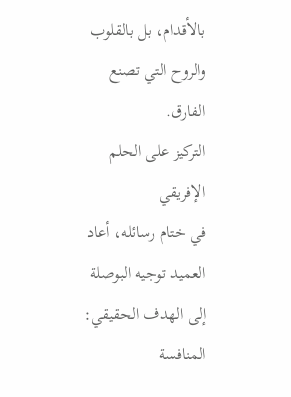بالأقدام، بل بالقلوب والروح التي تصنع الفارق.
التركيز على الحلم الإفريقي
في ختام رسائله، أعاد العميد توجيه البوصلة إلى الهدف الحقيقي: المنافسة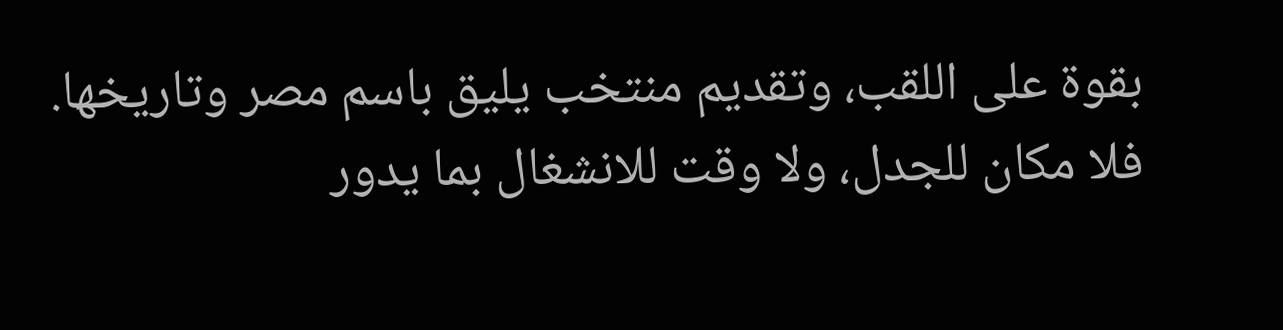بقوة على اللقب، وتقديم منتخب يليق باسم مصر وتاريخها.
فلا مكان للجدل، ولا وقت للانشغال بما يدور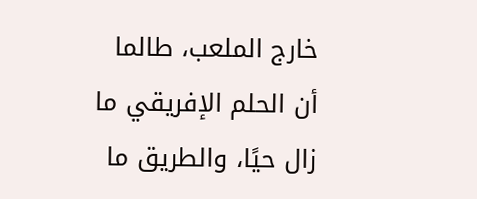خارج الملعب، طالما أن الحلم الإفريقي ما زال حيًا، والطريق ما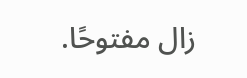زال مفتوحًا.